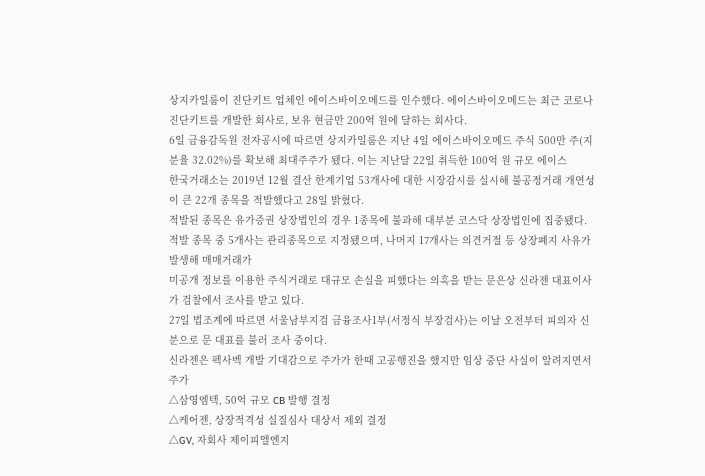상지카일룸이 진단키트 업체인 에이스바이오메드를 인수했다. 에이스바이오메드는 최근 코로나 진단키트를 개발한 회사로, 보유 현금만 200억 원에 달하는 회사다.
6일 금융감독원 전자공시에 따르면 상지카일룸은 지난 4일 에이스바이오메드 주식 500만 주(지분율 32.02%)를 확보해 최대주주가 됐다. 이는 지난달 22일 취득한 100억 원 규모 에이스
한국거래소는 2019년 12월 결산 한계기업 53개사에 대한 시장감시를 실시해 불공정거래 개연성이 큰 22개 종목을 적발했다고 28일 밝혔다.
적발된 종목은 유가증권 상장법인의 경우 1종목에 불과해 대부분 코스닥 상장법인에 집중됐다. 적발 종목 중 5개사는 관리종목으로 지정됐으며, 나머지 17개사는 의견거절 등 상장폐지 사유가 발생해 매매거래가
미공개 정보를 이용한 주식거래로 대규모 손실을 피했다는 의혹을 받는 문은상 신라젠 대표이사가 검찰에서 조사를 받고 있다.
27일 법조계에 따르면 서울남부지검 금융조사1부(서정식 부장검사)는 이날 오전부터 피의자 신분으로 문 대표를 불러 조사 중이다.
신라젠은 펙사벡 개발 기대감으로 주가가 한때 고공행진을 했지만 임상 중단 사실이 알려지면서 주가
△삼영엠텍, 50억 규모 CB 발행 결정
△케어젠, 상장적격성 실질심사 대상서 제외 결정
△GV, 자회사 제이피앨엔지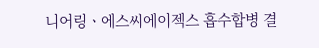니어링ㆍ에스씨에이젝스 흡수합병 결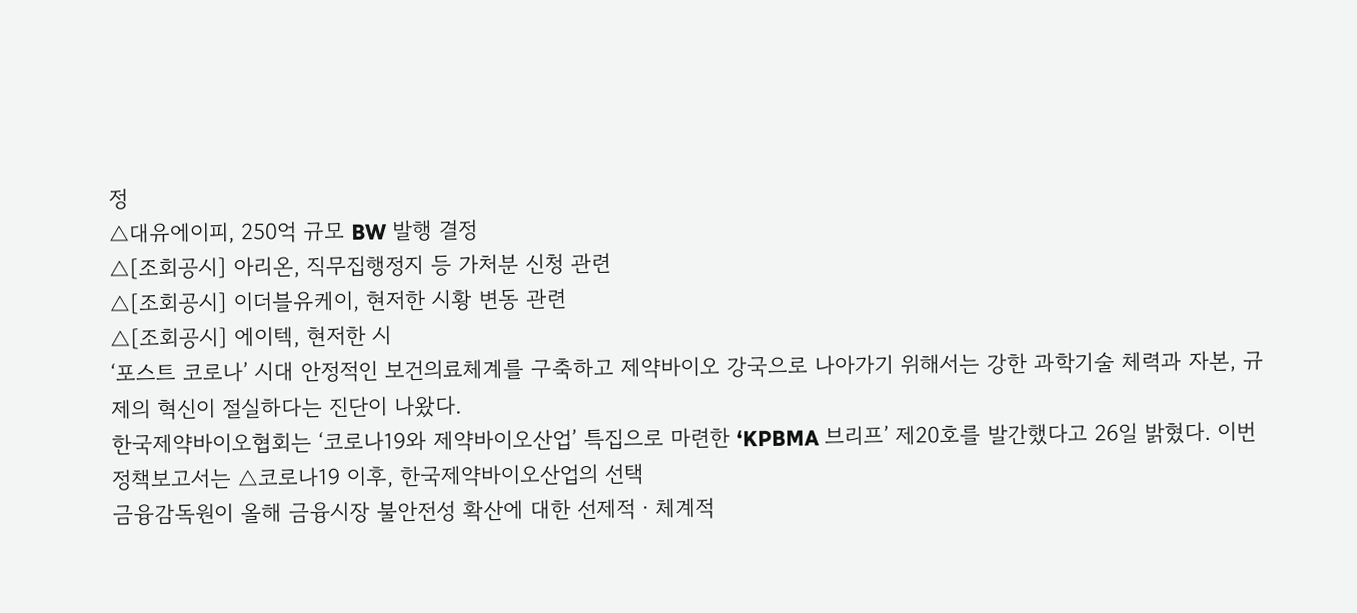정
△대유에이피, 250억 규모 BW 발행 결정
△[조회공시] 아리온, 직무집행정지 등 가처분 신청 관련
△[조회공시] 이더블유케이, 현저한 시황 변동 관련
△[조회공시] 에이텍, 현저한 시
‘포스트 코로나’ 시대 안정적인 보건의료체계를 구축하고 제약바이오 강국으로 나아가기 위해서는 강한 과학기술 체력과 자본, 규제의 혁신이 절실하다는 진단이 나왔다.
한국제약바이오협회는 ‘코로나19와 제약바이오산업’ 특집으로 마련한 ‘KPBMA 브리프’ 제20호를 발간했다고 26일 밝혔다. 이번 정책보고서는 △코로나19 이후, 한국제약바이오산업의 선택
금융감독원이 올해 금융시장 불안전성 확산에 대한 선제적ㆍ체계적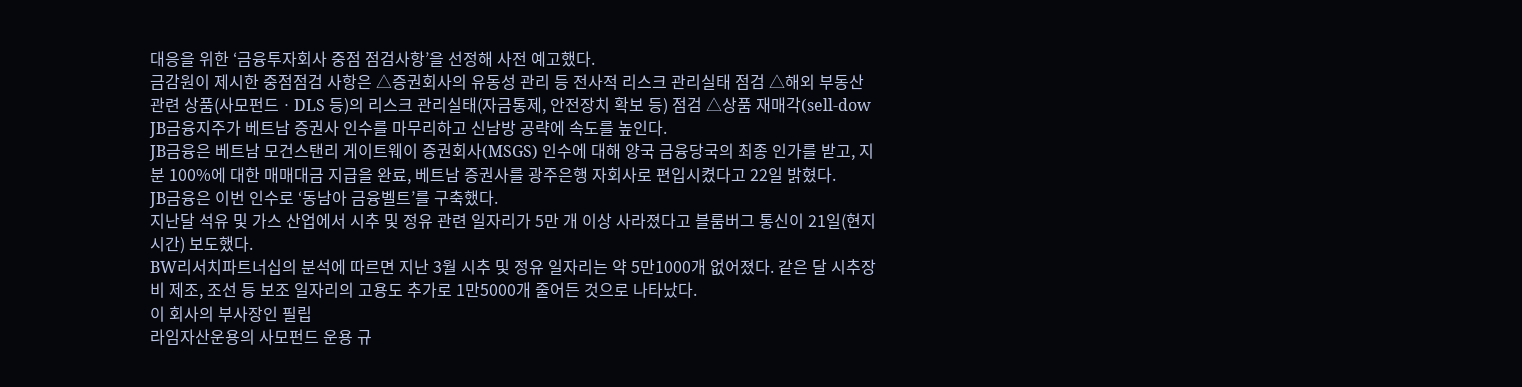대응을 위한 ‘금융투자회사 중점 점검사항’을 선정해 사전 예고했다.
금감원이 제시한 중점점검 사항은 △증권회사의 유동성 관리 등 전사적 리스크 관리실태 점검 △해외 부동산 관련 상품(사모펀드ㆍDLS 등)의 리스크 관리실태(자금통제, 안전장치 확보 등) 점검 △상품 재매각(sell-dow
JB금융지주가 베트남 증권사 인수를 마무리하고 신남방 공략에 속도를 높인다.
JB금융은 베트남 모건스탠리 게이트웨이 증권회사(MSGS) 인수에 대해 양국 금융당국의 최종 인가를 받고, 지분 100%에 대한 매매대금 지급을 완료, 베트남 증권사를 광주은행 자회사로 편입시켰다고 22일 밝혔다.
JB금융은 이번 인수로 ‘동남아 금융벨트’를 구축했다.
지난달 석유 및 가스 산업에서 시추 및 정유 관련 일자리가 5만 개 이상 사라졌다고 블룸버그 통신이 21일(현지시간) 보도했다.
BW리서치파트너십의 분석에 따르면 지난 3월 시추 및 정유 일자리는 약 5만1000개 없어졌다. 같은 달 시추장비 제조, 조선 등 보조 일자리의 고용도 추가로 1만5000개 줄어든 것으로 나타났다.
이 회사의 부사장인 필립
라임자산운용의 사모펀드 운용 규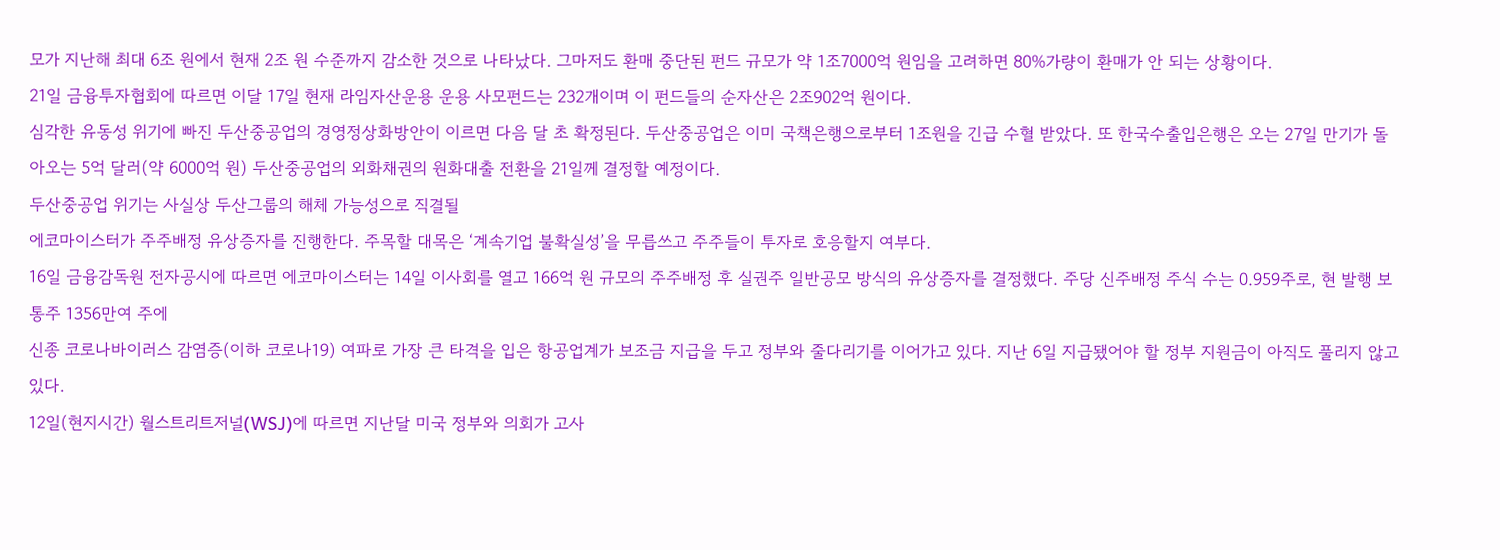모가 지난해 최대 6조 원에서 현재 2조 원 수준까지 감소한 것으로 나타났다. 그마저도 환매 중단된 펀드 규모가 약 1조7000억 원임을 고려하면 80%가량이 환매가 안 되는 상황이다.
21일 금융투자협회에 따르면 이달 17일 현재 라임자산운용 운용 사모펀드는 232개이며 이 펀드들의 순자산은 2조902억 원이다.
심각한 유동성 위기에 빠진 두산중공업의 경영정상화방안이 이르면 다음 달 초 확정된다. 두산중공업은 이미 국책은행으로부터 1조원을 긴급 수혈 받았다. 또 한국수출입은행은 오는 27일 만기가 돌아오는 5억 달러(약 6000억 원) 두산중공업의 외화채권의 원화대출 전환을 21일께 결정할 예정이다.
두산중공업 위기는 사실상 두산그룹의 해체 가능성으로 직결될
에코마이스터가 주주배정 유상증자를 진행한다. 주목할 대목은 ‘계속기업 불확실성’을 무릅쓰고 주주들이 투자로 호응할지 여부다.
16일 금융감독원 전자공시에 따르면 에코마이스터는 14일 이사회를 열고 166억 원 규모의 주주배정 후 실권주 일반공모 방식의 유상증자를 결정했다. 주당 신주배정 주식 수는 0.959주로, 현 발행 보통주 1356만여 주에
신종 코로나바이러스 감염증(이하 코로나19) 여파로 가장 큰 타격을 입은 항공업계가 보조금 지급을 두고 정부와 줄다리기를 이어가고 있다. 지난 6일 지급됐어야 할 정부 지원금이 아직도 풀리지 않고 있다.
12일(현지시간) 월스트리트저널(WSJ)에 따르면 지난달 미국 정부와 의회가 고사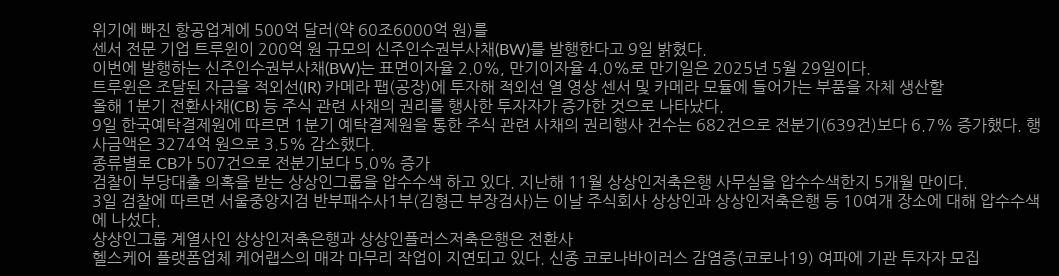위기에 빠진 항공업계에 500억 달러(약 60조6000억 원)를
센서 전문 기업 트루윈이 200억 원 규모의 신주인수권부사채(BW)를 발행한다고 9일 밝혔다.
이번에 발행하는 신주인수권부사채(BW)는 표면이자율 2.0%, 만기이자율 4.0%로 만기일은 2025년 5월 29일이다.
트루윈은 조달된 자금을 적외선(IR) 카메라 팹(공장)에 투자해 적외선 열 영상 센서 및 카메라 모듈에 들어가는 부품을 자체 생산할
올해 1분기 전환사채(CB) 등 주식 관련 사채의 권리를 행사한 투자자가 증가한 것으로 나타났다.
9일 한국예탁결제원에 따르면 1분기 예탁결제원을 통한 주식 관련 사채의 권리행사 건수는 682건으로 전분기(639건)보다 6.7% 증가했다. 행사금액은 3274억 원으로 3.5% 감소했다.
종류별로 CB가 507건으로 전분기보다 5.0% 증가
검찰이 부당대출 의혹을 받는 상상인그룹을 압수수색 하고 있다. 지난해 11월 상상인저축은행 사무실을 압수수색한지 5개월 만이다.
3일 검찰에 따르면 서울중앙지검 반부패수사1부(김형근 부장검사)는 이날 주식회사 상상인과 상상인저축은행 등 10여개 장소에 대해 압수수색에 나섰다.
상상인그룹 계열사인 상상인저축은행과 상상인플러스저축은행은 전환사
헬스케어 플랫폼업체 케어랩스의 매각 마무리 작업이 지연되고 있다. 신종 코로나바이러스 감염증(코로나19) 여파에 기관 투자자 모집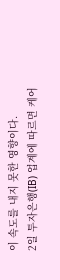이 속도를 내지 못한 영향이다.
2일 투자은행(IB) 업계에 따르면 케어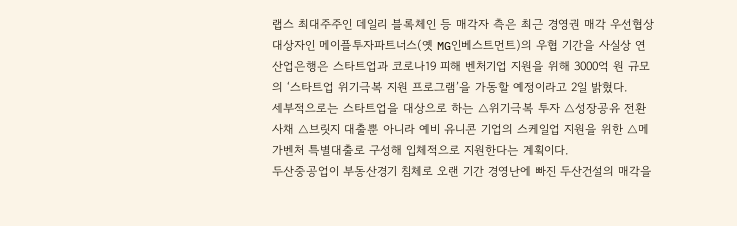랩스 최대주주인 데일리 블록체인 등 매각자 측은 최근 경영권 매각 우선협상대상자인 메이플투자파트너스(옛 MG인베스트먼트)의 우협 기간을 사실상 연
산업은행은 스타트업과 코로나19 피해 벤처기업 지원을 위해 3000억 원 규모의 ‘스타트업 위기극복 지원 프로그램’을 가동할 예정이라고 2일 밝혔다.
세부적으로는 스타트업을 대상으로 하는 △위기극복 투자 △성장공유 전환사채 △브릿지 대출뿐 아니라 예비 유니콘 기업의 스케일업 지원을 위한 △메가벤처 특별대출로 구성해 입체적으로 지원한다는 계획이다.
두산중공업이 부동산경기 침체로 오랜 기간 경영난에 빠진 두산건설의 매각을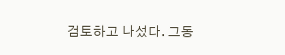검토하고 나섰다. 그동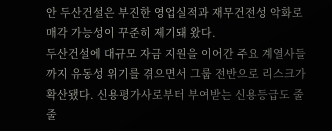안 두산건설은 부진한 영업실적과 재무건전성 악화로 매각 가능성이 꾸준히 제기돼 왔다.
두산건설에 대규모 자금 지원을 이어간 주요 계열사들까지 유동성 위기를 겪으면서 그룹 전반으로 리스크가 확산됐다. 신용평가사로부터 부여받는 신용등급도 줄줄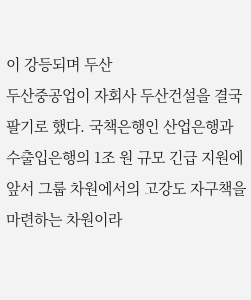이 강등되며 두산
두산중공업이 자회사 두산건설을 결국 팔기로 했다. 국책은행인 산업은행과 수출입은행의 1조 원 규모 긴급 지원에 앞서 그룹 차원에서의 고강도 자구책을 마련하는 차원이라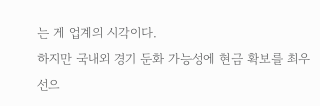는 게 업계의 시각이다.
하지만 국내외 경기 둔화 가능성에 현금 확보를 최우선으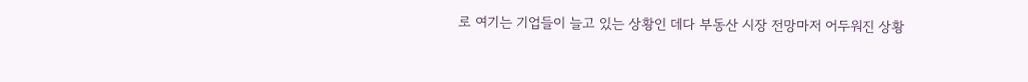로 여기는 기업들이 늘고 있는 상황인 데다 부동산 시장 전망마저 어두워진 상황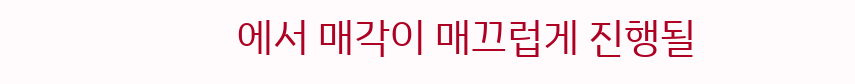에서 매각이 매끄럽게 진행될